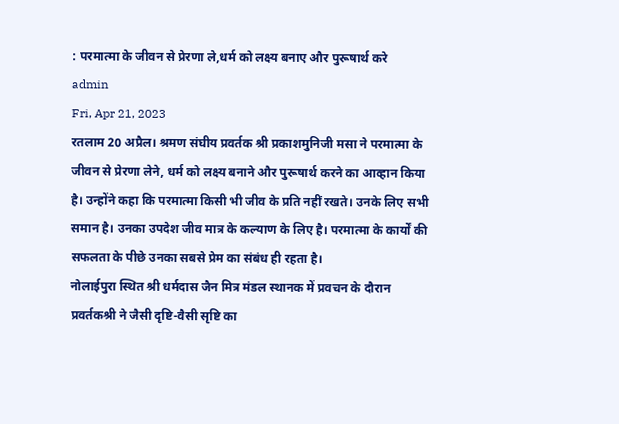: परमात्मा के जीवन से प्रेरणा ले,धर्म को लक्ष्य बनाए और पुरूषार्थ करे
admin
Fri, Apr 21, 2023
रतलाम 20 अप्रैल। श्रमण संघीय प्रवर्तक श्री प्रकाशमुनिजी मसा ने परमात्मा के जीवन से प्रेरणा लेने, धर्म को लक्ष्य बनाने और पुरूषार्थ करने का आव्हान किया है। उन्होंने कहा कि परमात्मा किसी भी जीव के प्रति नहीं रखते। उनके लिए सभी समान है। उनका उपदेश जीव मात्र के कल्याण के लिए है। परमात्मा के कार्यों की सफलता के पीछे उनका सबसे प्रेम का संबंध ही रहता है।
नोलाईपुरा स्थित श्री धर्मदास जैन मित्र मंडल स्थानक में प्रवचन के दौरान प्रवर्तकश्री ने जैसी दृष्टि-वैसी सृष्टि का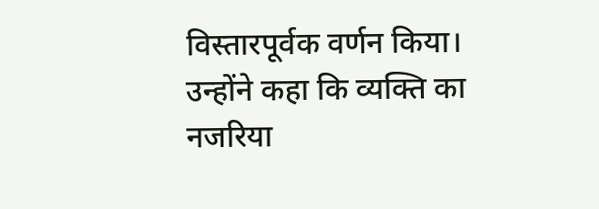विस्तारपूर्वक वर्णन किया। उन्होंने कहा कि व्यक्ति का नजरिया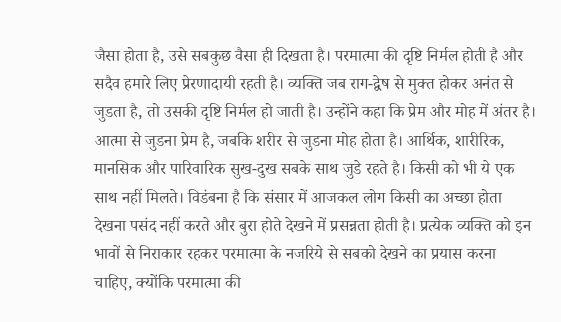जैसा होता है, उसे सबकुछ वैसा ही दिखता है। परमात्मा की दृष्टि निर्मल होती है और सदैव हमारे लिए प्रेरणादायी रहती है। व्यक्ति जब राग-द्वेष से मुक्त होकर अनंत से जुडता है, तो उसकी दृष्टि निर्मल हो जाती है। उन्होंने कहा कि प्रेम और मोह में अंतर है। आत्मा से जुडना प्रेम है, जबकि शरीर से जुडना मोह होता है। आर्थिक, शारीरिक, मानसिक और पारिवारिक सुख-दुख सबके साथ जुडे रहते है। किसी को भी ये एक साथ नहीं मिलते। विडंबना है कि संसार में आजकल लोग किसी का अच्छा होता देखना पसंद नहीं करते और बुरा होते देखने में प्रसन्नता होती है। प्रत्येक व्यक्ति को इन भावों से निराकार रहकर परमात्मा के नजरिये से सबको देखने का प्रयास करना चाहिए, क्योंकि परमात्मा की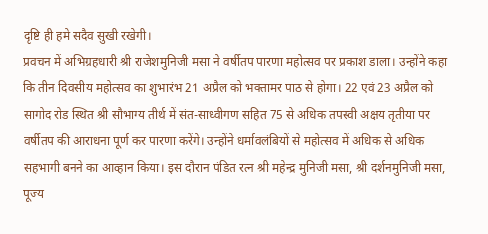दृष्टि ही हमे सदैव सुखी रखेगी।
प्रवचन में अभिग्रहधारी श्री राजेशमुनिजी मसा ने वर्षीतप पारणा महोत्सव पर प्रकाश डाला। उन्होंने कहा कि तीन दिवसीय महोत्सव का शुभारंभ 21 अप्रैल को भक्तामर पाठ से होगा। 22 एवं 23 अप्रैल को सागोद रोड स्थित श्री सौभाग्य तीर्थ में संत-साध्वीगण सहित 75 से अधिक तपस्वी अक्षय तृतीया पर वर्षीतप की आराधना पूर्ण कर पारणा करेंगे। उन्होंने धर्मावलंबियों से महोत्सव में अधिक से अधिक सहभागी बनने का आव्हान किया। इस दौरान पंडित रत्न श्री महेन्द्र मुनिजी मसा, श्री दर्शनमुनिजी मसा, पूज्य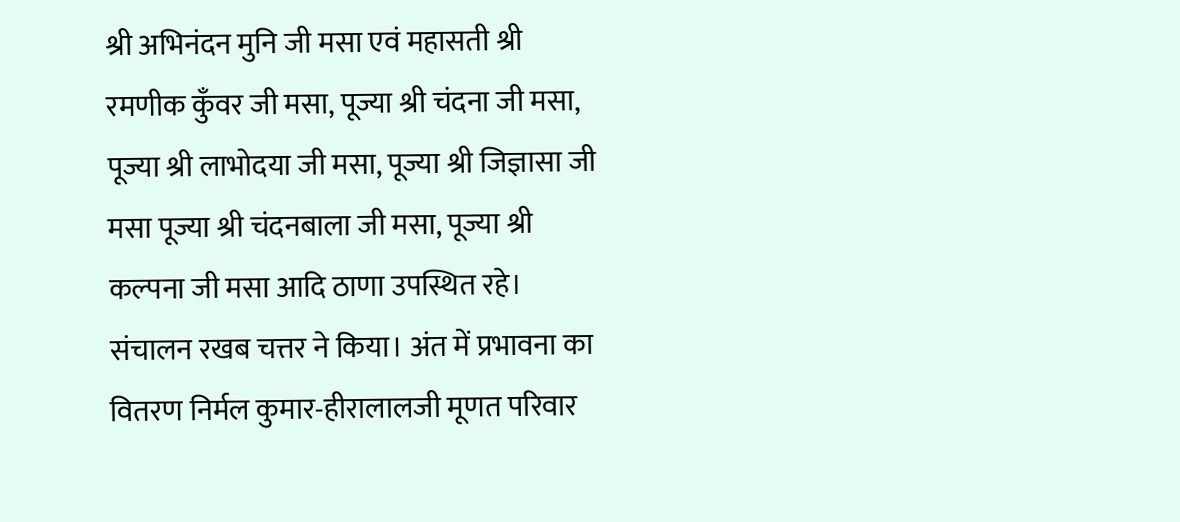श्री अभिनंदन मुनि जी मसा एवं महासती श्री रमणीक कुँवर जी मसा, पूज्या श्री चंदना जी मसा, पूज्या श्री लाभोदया जी मसा, पूज्या श्री जिज्ञासा जी मसा पूज्या श्री चंदनबाला जी मसा, पूज्या श्री कल्पना जी मसा आदि ठाणा उपस्थित रहे। संचालन रखब चत्तर ने किया। अंत में प्रभावना का वितरण निर्मल कुमार-हीरालालजी मूणत परिवार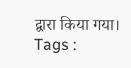द्वारा किया गया।
Tags :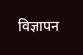विज्ञापन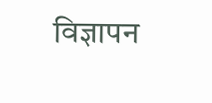विज्ञापन